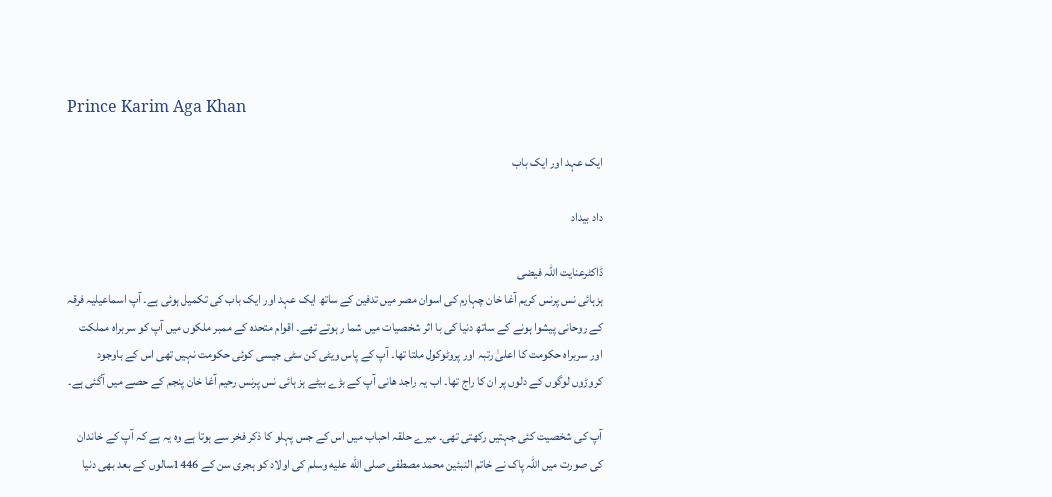Prince Karim Aga Khan

ایک عہد اور ایک باب

داد بیداد

ڈاکٹرعنایت اللہ فیضی
ہزہائی نس پرنس کریم آغا خان چہارم کی اسوان مصر میں تدفین کے ساتھ ایک عہد اور ایک باب کی تکمیل ہوئی ہے۔ آپ اسماعیلیہ فرقہ کے روحانی پیشوا ہونے کے ساتھ دنیا کی با اثر شخصیات میں شما ر ہوتے تھے۔ اقوام متحدہ کے ممبر ملکوں میں آپ کو سربراہ مملکت اور سربراہ حکومت کا اعلیٰ رتبہ اور پروٹوکول ملتا تھا۔ آپ کے پاس ویٹی کن سٹی جیسی کوئی حکومت نہیں تھی اس کے باوجود کروڑوں لوگوں کے دلوں پر ان کا راج تھا۔ اب یہ راجد ھانی آپ کے بڑے بیٹے ہز ہائی نس پرنس رحیم آغا خان پنجم کے حصے میں آگئی ہے۔

آپ کی شخصیت کئی جہتیں رکھتی تھی۔ میرے حلقہ احباب میں اس کے جس پہلو کا ذکر فخر سے ہوتا ہے وہ یہ ہے کہ آپ کے خاندان کی صورت میں اللہ پاک نے خاتم النبئین محمد مصطفی صلى الله عليه وسلم کی اولاد کو ہجری سن کے 1446سالوں کے بعد بھی دنیا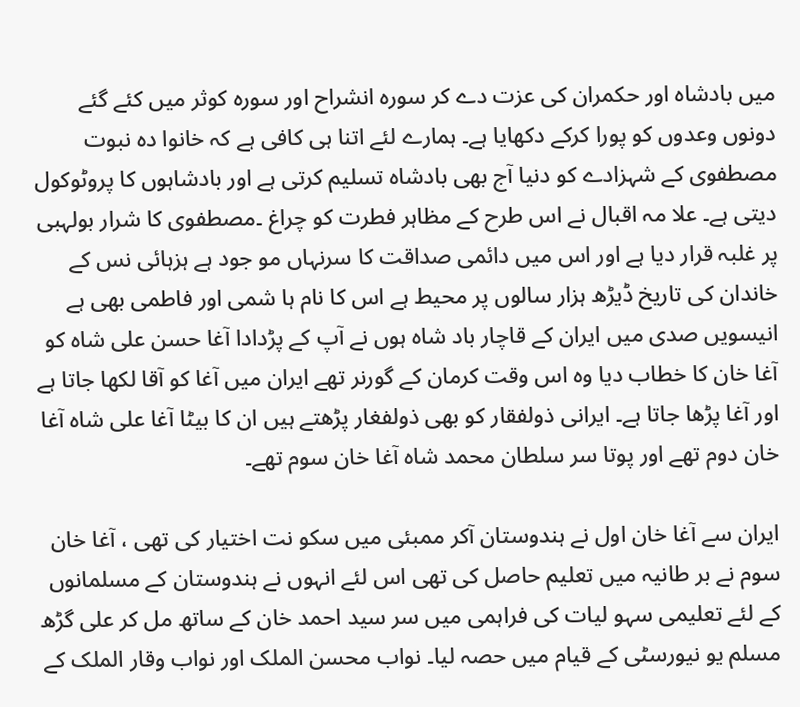میں بادشاہ اور حکمران کی عزت دے کر سورہ انشراح اور سورہ کوثر میں کئے گئے دونوں وعدوں کو پورا کرکے دکھایا ہے۔ ہمارے لئے اتنا ہی کافی ہے کہ خانوا دہ نبوت مصطفوی کے شہزادے کو دنیا آج بھی بادشاہ تسلیم کرتی ہے اور بادشاہوں کا پروٹوکول دیتی ہے۔ علا مہ اقبال نے اس طرح کے مظاہر فطرت کو چراغ ۔مصطفوی کا شرار بولہبی پر غلبہ قرار دیا ہے اور اس میں دائمی صداقت کا سرنہاں مو جود ہے ہزہائی نس کے خاندان کی تاریخ ڈیڑھ ہزار سالوں پر محیط ہے اس کا نام ہا شمی اور فاطمی بھی ہے انیسویں صدی میں ایران کے قاچار باد شاہ ہوں نے آپ کے پڑدادا آغا حسن علی شاہ کو آغا خان کا خطاب دیا وہ اس وقت کرمان کے گورنر تھے ایران میں آغا کو آقا لکھا جاتا ہے اور آغا پڑھا جاتا ہے۔ ایرانی ذولفقار کو بھی ذولفغار پڑھتے ہیں ان کا بیٹا آغا علی شاہ آغا خان دوم تھے اور پوتا سر سلطان محمد شاہ آغا خان سوم تھے۔

ایران سے آغا خان اول نے ہندوستان آکر ممبئی میں سکو نت اختیار کی تھی ، آغا خان سوم نے بر طانیہ میں تعلیم حاصل کی تھی اس لئے انہوں نے ہندوستان کے مسلمانوں کے لئے تعلیمی سہو لیات کی فراہمی میں سر سید احمد خان کے ساتھ مل کر علی گڑھ مسلم یو نیورسٹی کے قیام میں حصہ لیا۔ نواب محسن الملک اور نواب وقار الملک کے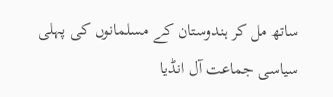ساتھ مل کر ہندوستان کے مسلمانوں کی پہلی سیاسی جماعت آل انڈیا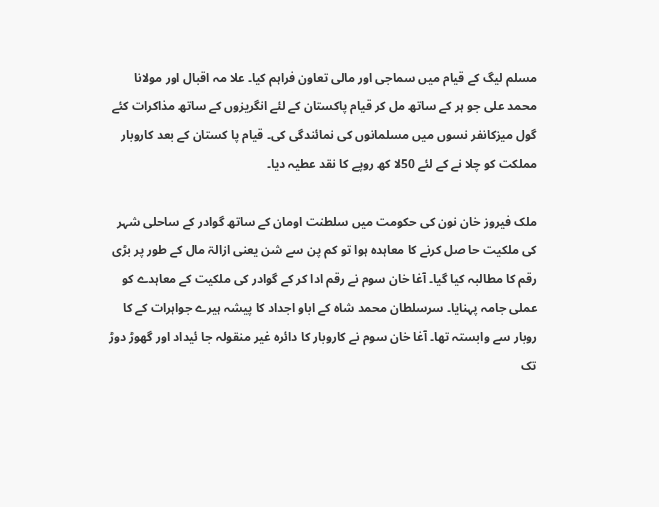مسلم لیگ کے قیام میں سماجی اور مالی تعاون فراہم کیا۔ علا مہ اقبال اور مولانا محمد علی جو ہر کے ساتھ مل کر قیام پاکستان کے لئے انگریزوں کے ساتھ مذاکرات کئے گول میزکانفر نسوں میں مسلمانوں کی نمائندگی کی۔ قیام پا کستان کے بعد کاروبار مملکت کو چلا نے کے لئے 50لا کھ روپے کا نقد عطیہ دیا۔

ملک فیروز خان نون کی حکومت میں سلطنت اومان کے ساتھ گوادر کے ساحلی شہر کی ملکیت حا صل کرنے کا معاہدہ ہوا تو کم پن سے شن یعنی ازالۃ مال کے طور پر بڑی رقم کا مطالبہ کیا گیا۔ آغا خان سوم نے رقم ادا کر کے گوادر کی ملکیت کے معاہدے کو عملی جامہ پہنایا۔ سرسلطان محمد شاہ کے اباو اجداد کا پیشہ ہیرے جواہرات کے کا روبار سے وابستہ تھا۔ آغا خان سوم نے کاروبار کا دائرہ غیر منقولہ جا ئیداد اور گھوڑ دوڑ تک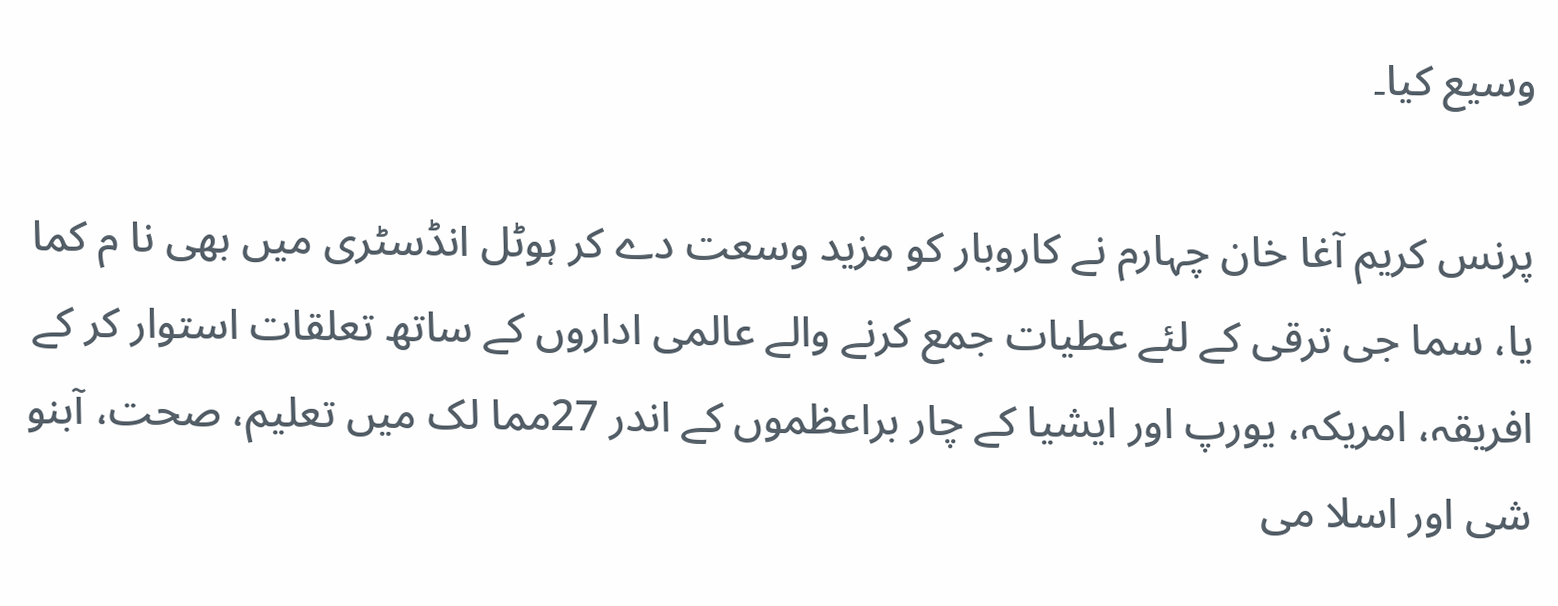وسیع کیا۔

پرنس کریم آغا خان چہارم نے کاروبار کو مزید وسعت دے کر ہوٹل انڈسٹری میں بھی نا م کما یا، سما جی ترقی کے لئے عطیات جمع کرنے والے عالمی اداروں کے ساتھ تعلقات استوار کر کے افریقہ، امریکہ، یورپ اور ایشیا کے چار براعظموں کے اندر 27مما لک میں تعلیم، صحت، آبنو شی اور اسلا می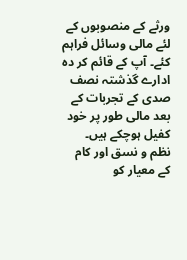ورثے کے منصوبوں کے لئے مالی وسائل فراہم کئے۔ آپ کے قائم کر دہ ادارے گذشتہ نصف صدی کے تجربات کے بعد مالی طور پر خود کفیل ہوچکے ہیں۔ نظم و نسق اور کام کے معیار کو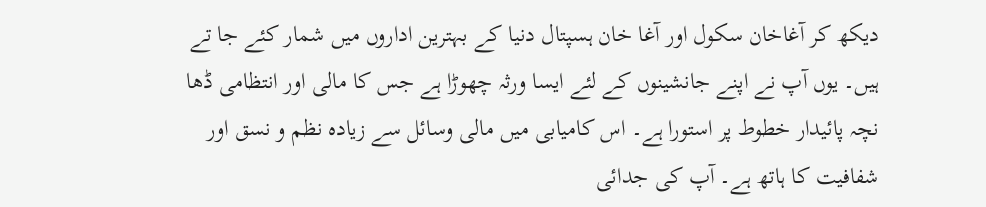دیکھ کر آغاخان سکول اور آغا خان ہسپتال دنیا کے بہترین اداروں میں شمار کئے جا تے ہیں۔ یوں آپ نے اپنے جانشینوں کے لئے ایسا ورثہ چھوڑا ہے جس کا مالی اور انتظامی ڈھا نچہ پائیدار خطوط پر استورا ہے۔ اس کامیابی میں مالی وسائل سے زیادہ نظم و نسق اور شفافیت کا ہاتھ ہے۔ آپ کی جدائی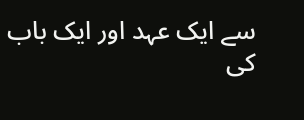سے ایک عہد اور ایک باب کی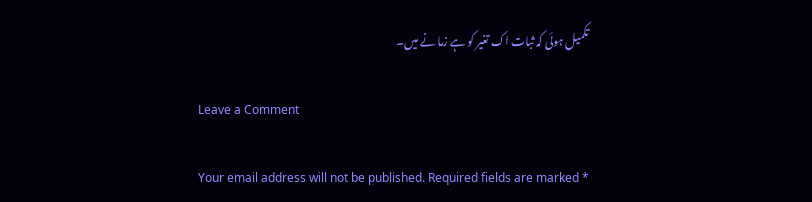تکمیل ہوئی کہ ثبات اک تغیر کو ہے زما نے میں۔

Leave a Comment

Your email address will not be published. Required fields are marked *